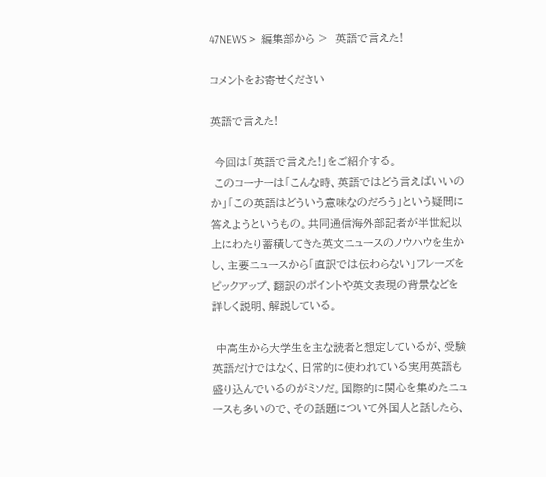47NEWS >  編集部から >  英語で言えた!

コメントをお寄せください

英語で言えた!

 今回は「英語で言えた!」をご紹介する。
 このコーナーは「こんな時、英語ではどう言えばいいのか」「この英語はどういう意味なのだろう」という疑問に答えようというもの。共同通信海外部記者が半世紀以上にわたり蓄積してきた英文ニュースのノウハウを生かし、主要ニュースから「直訳では伝わらない」フレーズをピックアップ、翻訳のポイントや英文表現の背景などを詳しく説明、解説している。

 中高生から大学生を主な読者と想定しているが、受験英語だけではなく、日常的に使われている実用英語も盛り込んでいるのがミソだ。国際的に関心を集めたニュースも多いので、その話題について外国人と話したら、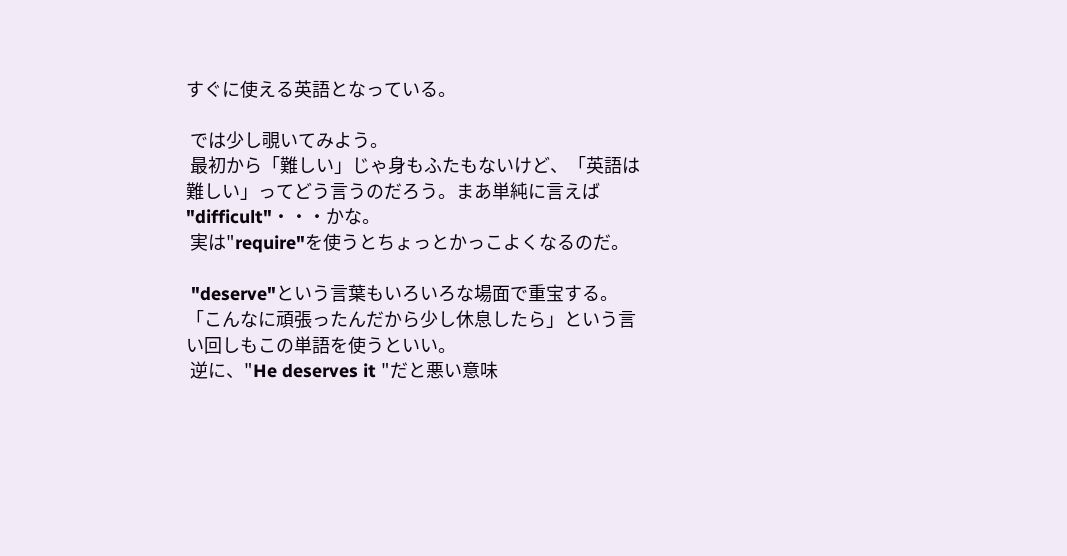すぐに使える英語となっている。

 では少し覗いてみよう。
 最初から「難しい」じゃ身もふたもないけど、「英語は難しい」ってどう言うのだろう。まあ単純に言えば "difficult"・・・かな。
 実は"require"を使うとちょっとかっこよくなるのだ。

 "deserve"という言葉もいろいろな場面で重宝する。「こんなに頑張ったんだから少し休息したら」という言い回しもこの単語を使うといい。
 逆に、"He deserves it "だと悪い意味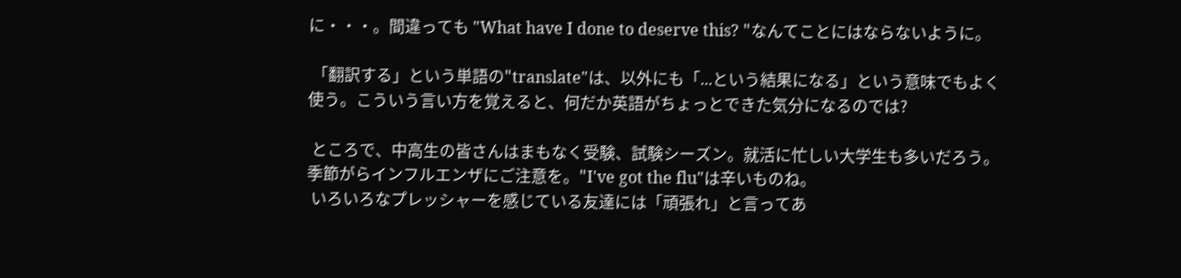に・・・。間違っても "What have I done to deserve this? "なんてことにはならないように。

 「翻訳する」という単語の"translate"は、以外にも「...という結果になる」という意味でもよく使う。こういう言い方を覚えると、何だか英語がちょっとできた気分になるのでは?

 ところで、中高生の皆さんはまもなく受験、試験シーズン。就活に忙しい大学生も多いだろう。季節がらインフルエンザにご注意を。"I've got the flu"は辛いものね。
 いろいろなプレッシャーを感じている友達には「頑張れ」と言ってあ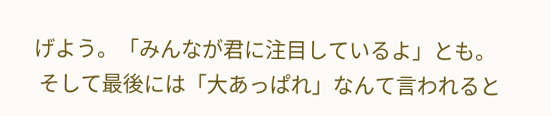げよう。「みんなが君に注目しているよ」とも。
 そして最後には「大あっぱれ」なんて言われると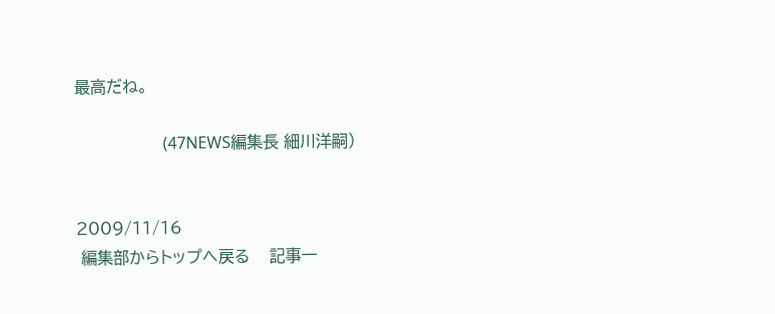最高だね。

                      (47NEWS編集長 細川洋嗣)


2009/11/16
 編集部からトップへ戻る    記事一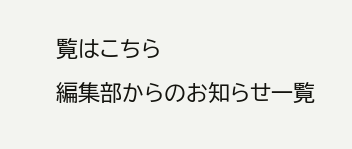覧はこちら
編集部からのお知らせ一覧